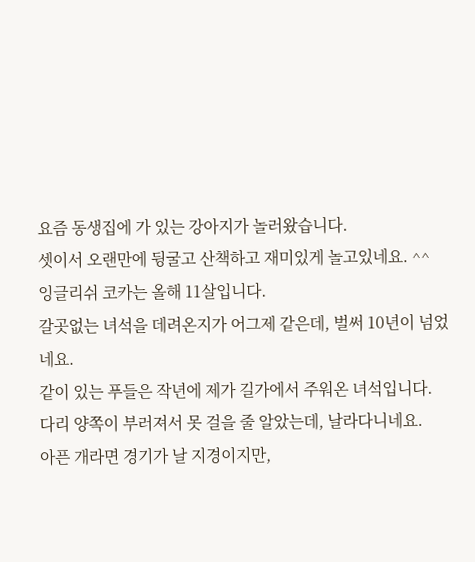요즘 동생집에 가 있는 강아지가 놀러왔습니다.
셋이서 오랜만에 뒹굴고 산책하고 재미있게 놀고있네요. ^^
잉글리쉬 코카는 올해 11살입니다.
갈곳없는 녀석을 데려온지가 어그제 같은데, 벌써 10년이 넘었네요.
같이 있는 푸들은 작년에 제가 길가에서 주워온 녀석입니다.
다리 양쪽이 부러져서 못 걸을 줄 알았는데, 날라다니네요.
아픈 개라면 경기가 날 지경이지만,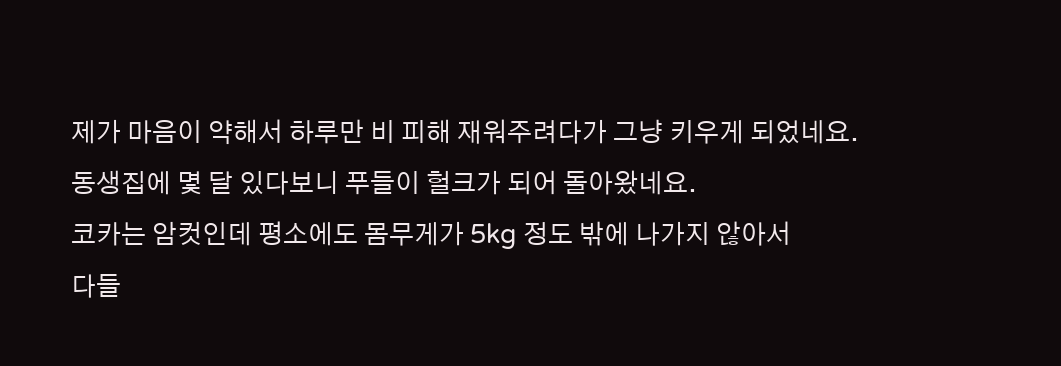제가 마음이 약해서 하루만 비 피해 재워주려다가 그냥 키우게 되었네요.
동생집에 몇 달 있다보니 푸들이 헐크가 되어 돌아왔네요.
코카는 암컷인데 평소에도 몸무게가 5kg 정도 밖에 나가지 않아서
다들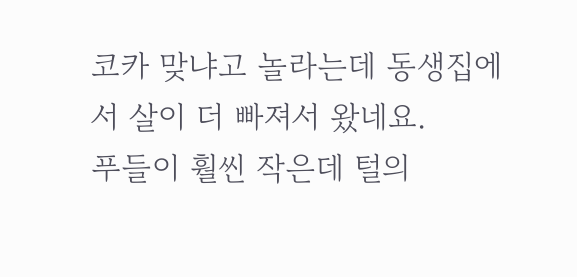코카 맞냐고 놀라는데 동생집에서 살이 더 빠져서 왔네요.
푸들이 훨씬 작은데 털의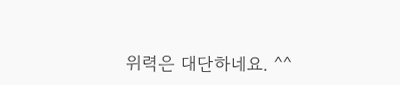위력은 대단하네요. ^^